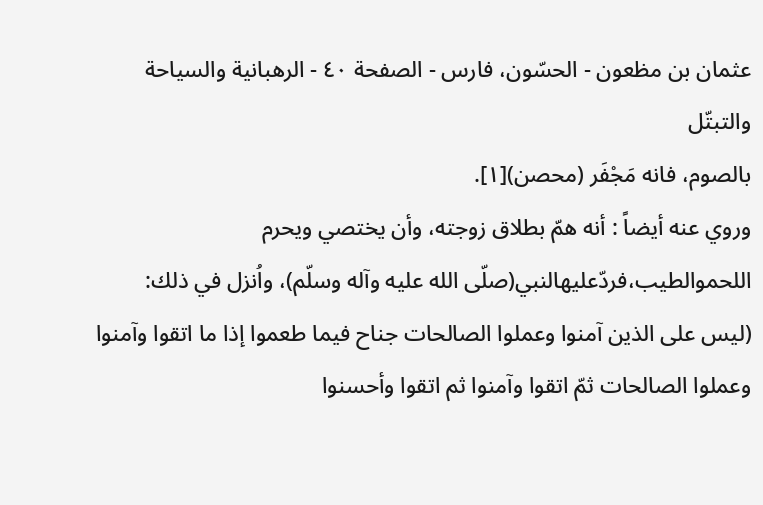عثمان بن مظعون - الحسّون، فارس - الصفحة ٤٠ - الرهبانية والسياحة والتبتّل
بالصوم، فانه مَجْفَر (محصن)[١].
وروي عنه أيضاً : أنه همّ بطلاق زوجته، وأن يختصي ويحرم اللحموالطيب،فردّعليهالنبي(صلّى الله عليه وآله وسلّم)، واُنزل في ذلك: (ليس على الذين آمنوا وعملوا الصالحات جناح فيما طعموا إذا ما اتقوا وآمنوا وعملوا الصالحات ثمّ اتقوا وآمنوا ثم اتقوا وأحسنوا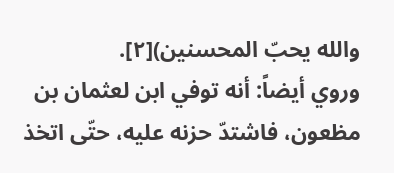والله يحبّ المحسنين)[٢].
وروي أيضاً: أنه توفي ابن لعثمان بن مظعون، فاشتدّ حزنه عليه، حتّى اتخذ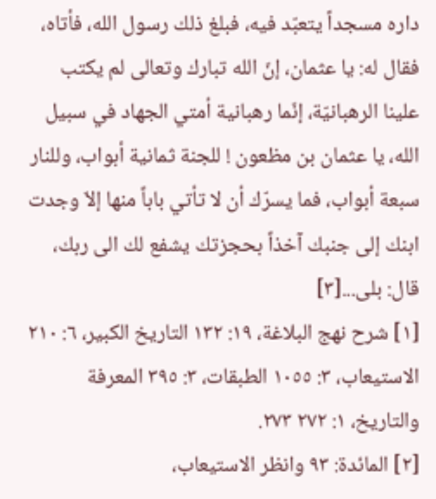داره مسجداً يتعبّد فيه، فبلغ ذلك رسول الله، فأتاه، فقال له: يا عثمان، إنّ الله تبارك وتعالى لم يكتب علينا الرهبانيّة، إنّما رهبانية أمتي الجهاد في سبيل الله، يا عثمان بن مظعون ! للجنة ثمانية أبواب، وللنار سبعة أبواب، فما يسرّك أن لا تأتي باباً منها إلاّ وجدت ابنك إلى جنبك آخذاً بحجزتك يشفع لك الى ربك، قال: بلى...[٣]
[١] شرح نهج البلاغة، ١٩: ١٣٢ التاريخ الكبير، ٦: ٢١٠ الاستيعاب، ٣: ١٠٥٥ الطبقات، ٣: ٣٩٥ المعرفة والتاريخ، ١: ٢٧٢ ٢٧٣.
[٢] المائدة: ٩٣ وانظر الاستيعاب،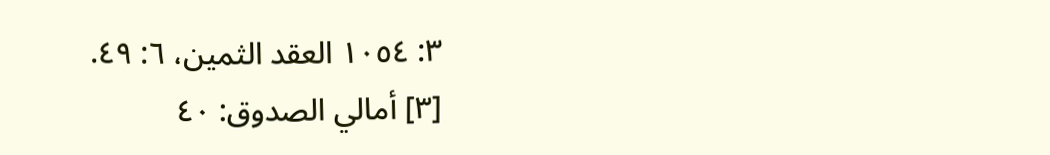٣: ١٠٥٤ العقد الثمين، ٦: ٤٩.
[٣] أمالي الصدوق: ٤٠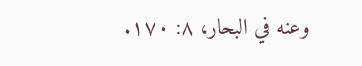وعنه في البحار، ٨: ١٧٠.